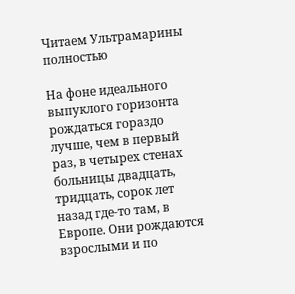Читаем Ультрамарины полностью

На фоне идеального выпуклого горизонта рождаться гораздо лучше, чем в первый раз, в четырех стенах больницы двадцать, тридцать, сорок лет назад где-то там, в Европе. Они рождаются взрослыми и по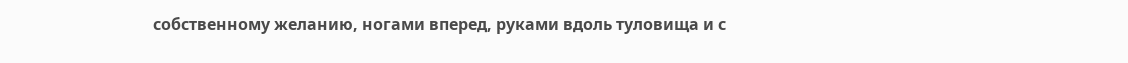собственному желанию, ногами вперед, руками вдоль туловища и с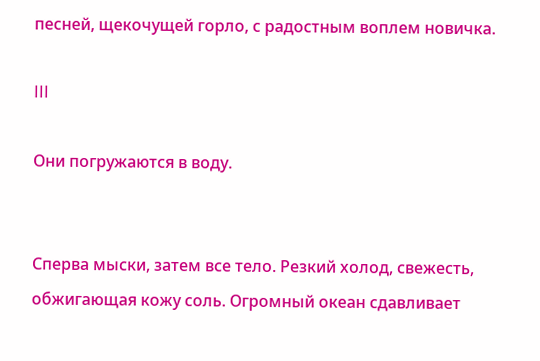песней, щекочущей горло, с радостным воплем новичка.

III

Они погружаются в воду.


Сперва мыски, затем все тело. Резкий холод, свежесть, обжигающая кожу соль. Огромный океан сдавливает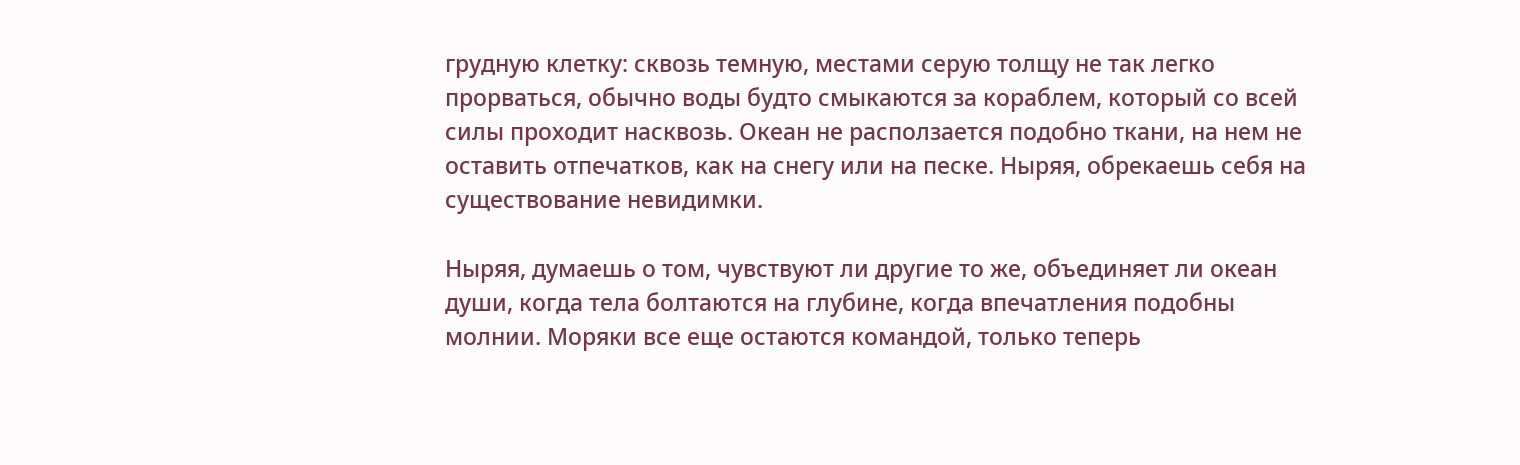грудную клетку: сквозь темную, местами серую толщу не так легко прорваться, обычно воды будто смыкаются за кораблем, который со всей силы проходит насквозь. Океан не расползается подобно ткани, на нем не оставить отпечатков, как на снегу или на песке. Ныряя, обрекаешь себя на существование невидимки.

Ныряя, думаешь о том, чувствуют ли другие то же, объединяет ли океан души, когда тела болтаются на глубине, когда впечатления подобны молнии. Моряки все еще остаются командой, только теперь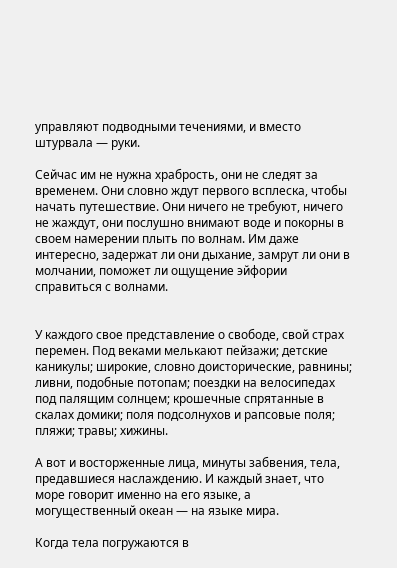управляют подводными течениями, и вместо штурвала — руки.

Сейчас им не нужна храбрость, они не следят за временем. Они словно ждут первого всплеска, чтобы начать путешествие. Они ничего не требуют, ничего не жаждут, они послушно внимают воде и покорны в своем намерении плыть по волнам. Им даже интересно, задержат ли они дыхание, замрут ли они в молчании, поможет ли ощущение эйфории справиться с волнами.


У каждого свое представление о свободе, свой страх перемен. Под веками мелькают пейзажи; детские каникулы; широкие, словно доисторические, равнины; ливни, подобные потопам; поездки на велосипедах под палящим солнцем; крошечные спрятанные в скалах домики; поля подсолнухов и рапсовые поля; пляжи; травы; хижины.

А вот и восторженные лица, минуты забвения, тела, предавшиеся наслаждению. И каждый знает, что море говорит именно на его языке, а могущественный океан — на языке мира.

Когда тела погружаются в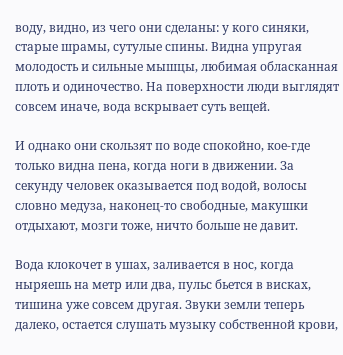воду, видно, из чего они сделаны: у кого синяки, старые шрамы, сутулые спины. Видна упругая молодость и сильные мышцы, любимая обласканная плоть и одиночество. На поверхности люди выглядят совсем иначе, вода вскрывает суть вещей.

И однако они скользят по воде спокойно, кое-где только видна пена, когда ноги в движении. За секунду человек оказывается под водой, волосы словно медуза, наконец-то свободные, макушки отдыхают, мозги тоже, ничто больше не давит.

Вода клокочет в ушах, заливается в нос, когда ныряешь на метр или два, пульс бьется в висках, тишина уже совсем другая. Звуки земли теперь далеко, остается слушать музыку собственной крови,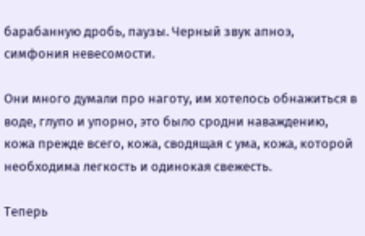барабанную дробь, паузы. Черный звук апноэ, симфония невесомости.

Они много думали про наготу, им хотелось обнажиться в воде, глупо и упорно, это было сродни наваждению, кожа прежде всего, кожа, сводящая с ума, кожа, которой необходима легкость и одинокая свежесть.

Теперь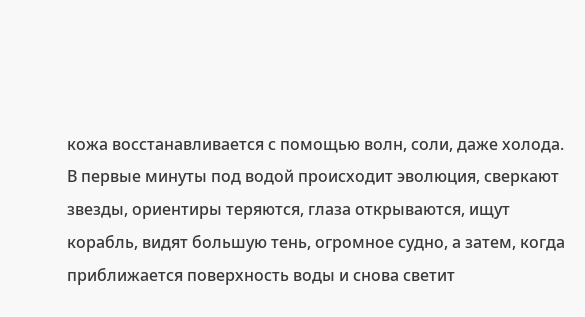кожа восстанавливается с помощью волн, соли, даже холода. В первые минуты под водой происходит эволюция, сверкают звезды, ориентиры теряются, глаза открываются, ищут корабль, видят большую тень, огромное судно, а затем, когда приближается поверхность воды и снова светит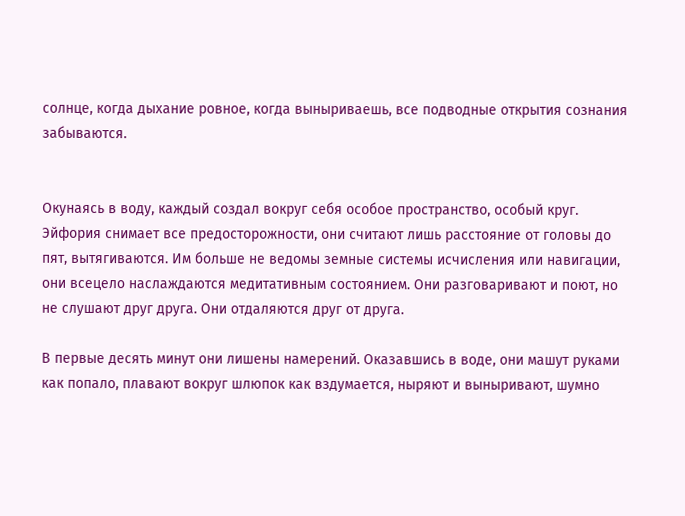солнце, когда дыхание ровное, когда выныриваешь, все подводные открытия сознания забываются.


Окунаясь в воду, каждый создал вокруг себя особое пространство, особый круг. Эйфория снимает все предосторожности, они считают лишь расстояние от головы до пят, вытягиваются. Им больше не ведомы земные системы исчисления или навигации, они всецело наслаждаются медитативным состоянием. Они разговаривают и поют, но не слушают друг друга. Они отдаляются друг от друга.

В первые десять минут они лишены намерений. Оказавшись в воде, они машут руками как попало, плавают вокруг шлюпок как вздумается, ныряют и выныривают, шумно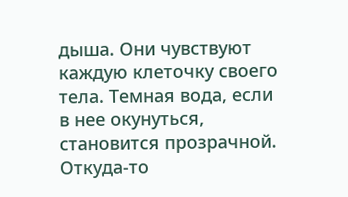дыша. Они чувствуют каждую клеточку своего тела. Темная вода, если в нее окунуться, становится прозрачной. Откуда-то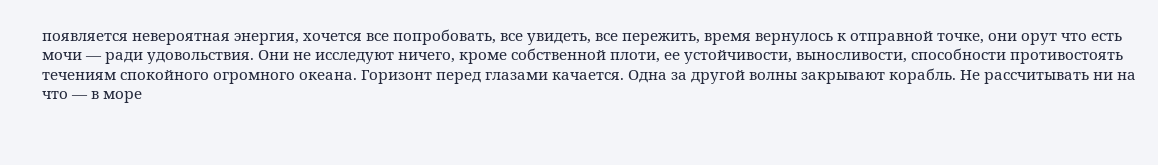появляется невероятная энергия, хочется все попробовать, все увидеть, все пережить, время вернулось к отправной точке, они орут что есть мочи — ради удовольствия. Они не исследуют ничего, кроме собственной плоти, ее устойчивости, выносливости, способности противостоять течениям спокойного огромного океана. Горизонт перед глазами качается. Одна за другой волны закрывают корабль. Не рассчитывать ни на что — в море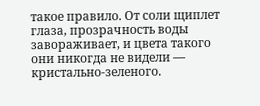такое правило. От соли щиплет глаза, прозрачность воды завораживает, и цвета такого они никогда не видели — кристально-зеленого.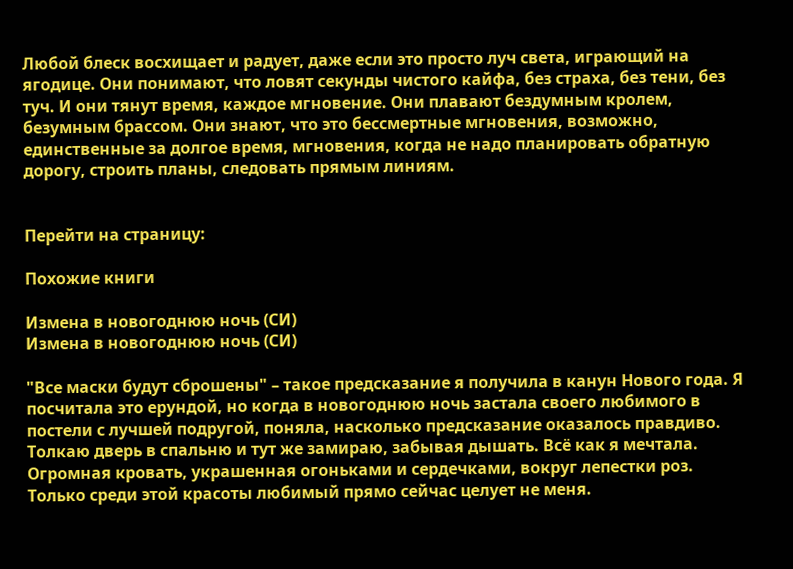Любой блеск восхищает и радует, даже если это просто луч света, играющий на ягодице. Они понимают, что ловят секунды чистого кайфа, без страха, без тени, без туч. И они тянут время, каждое мгновение. Они плавают бездумным кролем, безумным брассом. Они знают, что это бессмертные мгновения, возможно, единственные за долгое время, мгновения, когда не надо планировать обратную дорогу, строить планы, следовать прямым линиям.


Перейти на страницу:

Похожие книги

Измена в новогоднюю ночь (СИ)
Измена в новогоднюю ночь (СИ)

"Все маски будут сброшены" – такое предсказание я получила в канун Нового года. Я посчитала это ерундой, но когда в новогоднюю ночь застала своего любимого в постели с лучшей подругой, поняла, насколько предсказание оказалось правдиво. Толкаю дверь в спальню и тут же замираю, забывая дышать. Всё как я мечтала. Огромная кровать, украшенная огоньками и сердечками, вокруг лепестки роз. Только среди этой красоты любимый прямо сейчас целует не меня.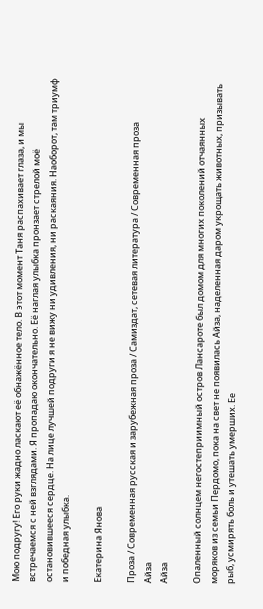Мою подругу! Его руки жадно ласкают её обнажённое тело. В этот момент Таня распахивает глаза, и мы встречаемся с ней взглядами. Я пропадаю окончательно. Её наглая улыбка пронзает стрелой моё остановившееся сердце. На лице лучшей подруги я не вижу ни удивления, ни раскаяния. Наоборот, там триумф и победная улыбка.

Екатерина Янова

Проза / Современная русская и зарубежная проза / Самиздат, сетевая литература / Современная проза
Айза
Айза

Опаленный солнцем негостеприимный остров Лансароте был домом для многих поколений отчаянных моряков из семьи Пердомо, пока на свет не появилась Айза, наделенная даром укрощать животных, призывать рыб, усмирять боль и утешать умерших. Ее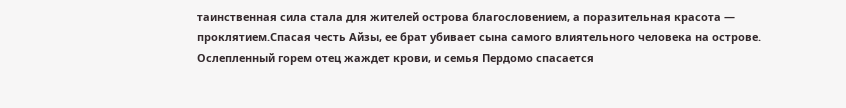таинственная сила стала для жителей острова благословением, а поразительная красота — проклятием.Спасая честь Айзы, ее брат убивает сына самого влиятельного человека на острове. Ослепленный горем отец жаждет крови, и семья Пердомо спасается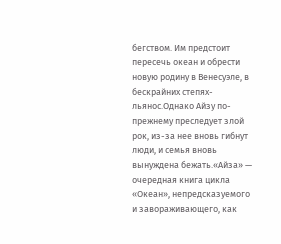бегством. Им предстоит пересечь океан и обрести новую родину в Венесуэле, в бескрайних степях-льянос.Однако Айзу по-прежнему преследует злой рок, из-за нее вновь гибнут люди, и семья вновь вынуждена бежать.«Айза» — очередная книга цикла «Океан», непредсказуемого и завораживающего, как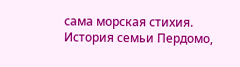сама морская стихия. История семьи Пердомо,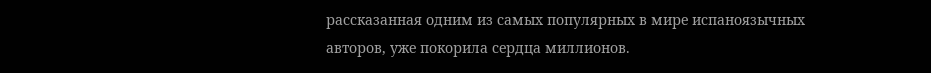рассказанная одним из самых популярных в мире испаноязычных авторов, уже покорила сердца миллионов.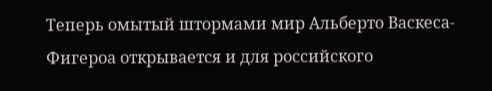Теперь омытый штормами мир Альберто Васкеса-Фигероа открывается и для российского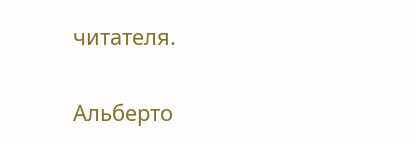читателя.

Альберто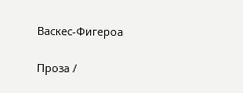Васкес-Фигероа

Проза /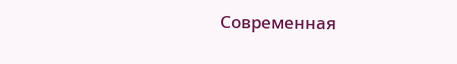Современная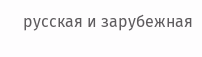русская и зарубежная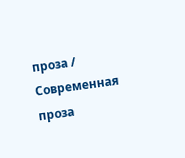проза / Современная проза